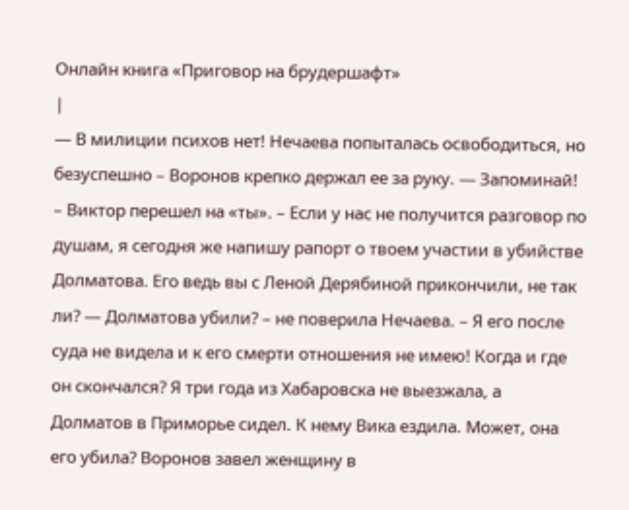Онлайн книга «Приговор на брудершафт»
|
— В милиции психов нет! Нечаева попыталась освободиться, но безуспешно – Воронов крепко держал ее за руку. — Запоминай! – Виктор перешел на «ты». – Если у нас не получится разговор по душам, я сегодня же напишу рапорт о твоем участии в убийстве Долматова. Его ведь вы с Леной Дерябиной прикончили, не так ли? — Долматова убили? – не поверила Нечаева. – Я его после суда не видела и к его смерти отношения не имею! Когда и где он скончался? Я три года из Хабаровска не выезжала, а Долматов в Приморье сидел. К нему Вика ездила. Может, она его убила? Воронов завел женщину в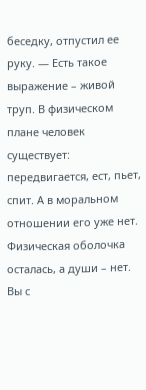беседку, отпустил ее руку. — Есть такое выражение – живой труп. В физическом плане человек существует: передвигается, ест, пьет, спит. А в моральном отношении его уже нет. Физическая оболочка осталась, а души – нет. Вы с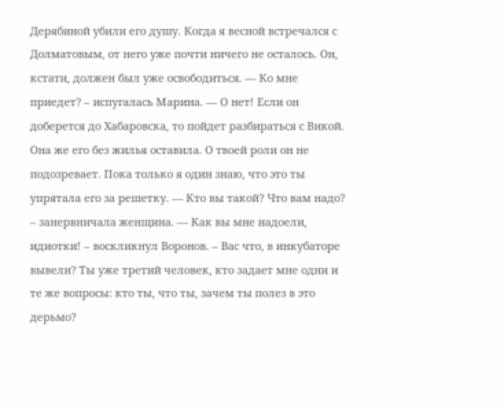Дерябиной убили его душу. Когда я весной встречался с Долматовым, от него уже почти ничего не осталось. Он, кстати, должен был уже освободиться. — Ко мне приедет? – испугалась Марина. — О нет! Если он доберется до Хабаровска, то пойдет разбираться с Викой. Она же его без жилья оставила. О твоей роли он не подозревает. Пока только я один знаю, что это ты упрятала его за решетку. — Кто вы такой? Что вам надо? – занервничала женщина. — Как вы мне надоели, идиотки! – воскликнул Воронов. – Вас что, в инкубаторе вывели? Ты уже третий человек, кто задает мне одни и те же вопросы: кто ты, что ты, зачем ты полез в это дерьмо?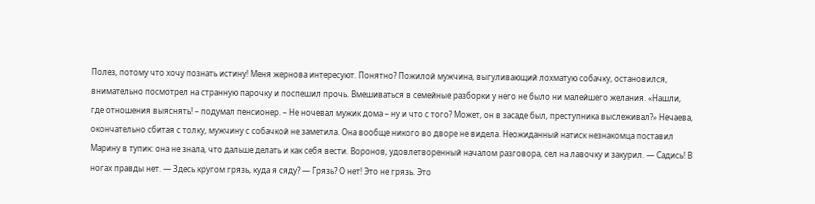Полез, потому что хочу познать истину! Меня жернова интересуют. Понятно? Пожилой мужчина, выгуливающий лохматую собачку, остановился, внимательно посмотрел на странную парочку и поспешил прочь. Вмешиваться в семейные разборки у него не было ни малейшего желания. «Нашли, где отношения выяснять! – подумал пенсионер. – Не ночевал мужик дома – ну и что с того? Может, он в засаде был, преступника выслеживал?» Нечаева, окончательно сбитая с толку, мужчину с собачкой не заметила. Она вообще никого во дворе не видела. Неожиданный натиск незнакомца поставил Марину в тупик: она не знала, что дальше делать и как себя вести. Воронов, удовлетворенный началом разговора, сел на лавочку и закурил. — Садись! В ногах правды нет. — Здесь кругом грязь, куда я сяду? — Грязь? О нет! Это не грязь. Это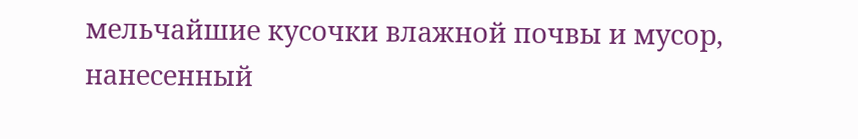мельчайшие кусочки влажной почвы и мусор, нанесенный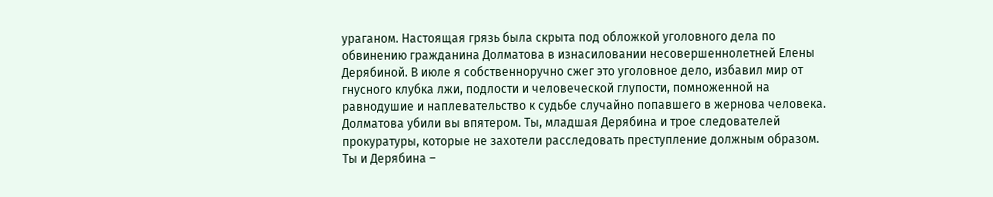ураганом. Настоящая грязь была скрыта под обложкой уголовного дела по обвинению гражданина Долматова в изнасиловании несовершеннолетней Елены Дерябиной. В июле я собственноручно сжег это уголовное дело, избавил мир от гнусного клубка лжи, подлости и человеческой глупости, помноженной на равнодушие и наплевательство к судьбе случайно попавшего в жернова человека. Долматова убили вы впятером. Ты, младшая Дерябина и трое следователей прокуратуры, которые не захотели расследовать преступление должным образом. Ты и Дерябина –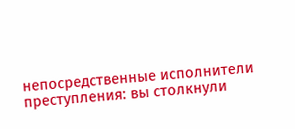непосредственные исполнители преступления: вы столкнули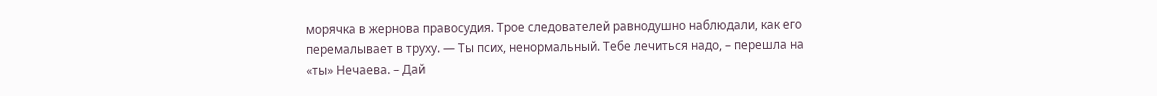морячка в жернова правосудия. Трое следователей равнодушно наблюдали, как его перемалывает в труху. — Ты псих, ненормальный. Тебе лечиться надо, – перешла на «ты» Нечаева. – Дай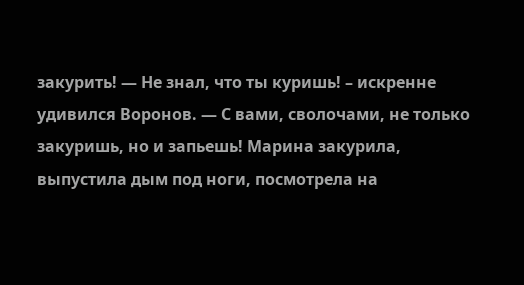закурить! — Не знал, что ты куришь! – искренне удивился Воронов. — С вами, сволочами, не только закуришь, но и запьешь! Марина закурила, выпустила дым под ноги, посмотрела на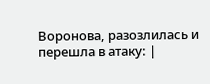Воронова, разозлилась и перешла в атаку: |